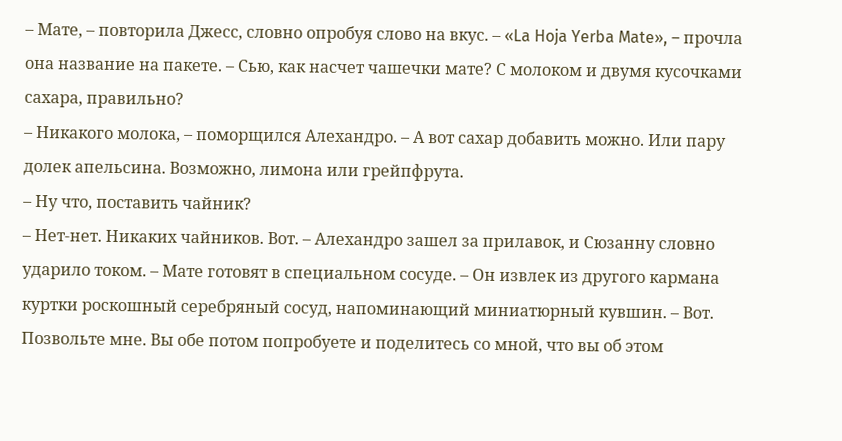– Мате, – повторила Джесс, словно опробуя слово на вкус. – «La Hoja Yerba Mate», – прочла она название на пакете. – Сью, как насчет чашечки мате? С молоком и двумя кусочками сахара, правильно?
– Никакого молока, – поморщился Алехандро. – А вот сахар добавить можно. Или пару долек апельсина. Возможно, лимона или грейпфрута.
– Ну что, поставить чайник?
– Нет-нет. Никаких чайников. Вот. – Алехандро зашел за прилавок, и Сюзанну словно ударило током. – Мате готовят в специальном сосуде. – Он извлек из другого кармана куртки роскошный серебряный сосуд, напоминающий миниатюрный кувшин. – Вот. Позвольте мне. Вы обе потом попробуете и поделитесь со мной, что вы об этом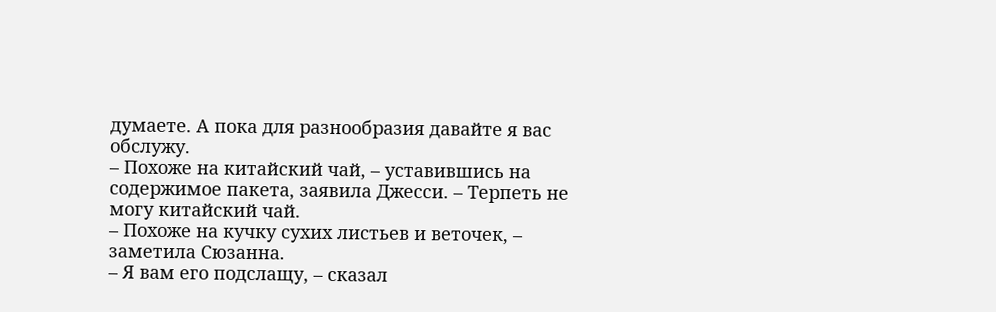думаете. А пока для разнообразия давайте я вас обслужу.
– Похоже на китайский чай, – уставившись на содержимое пакета, заявила Джесси. – Терпеть не могу китайский чай.
– Похоже на кучку сухих листьев и веточек, – заметила Сюзанна.
– Я вам его подслащу, – сказал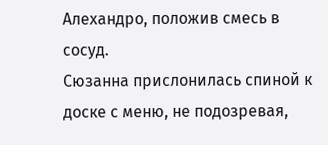Алехандро, положив смесь в сосуд.
Сюзанна прислонилась спиной к доске с меню, не подозревая,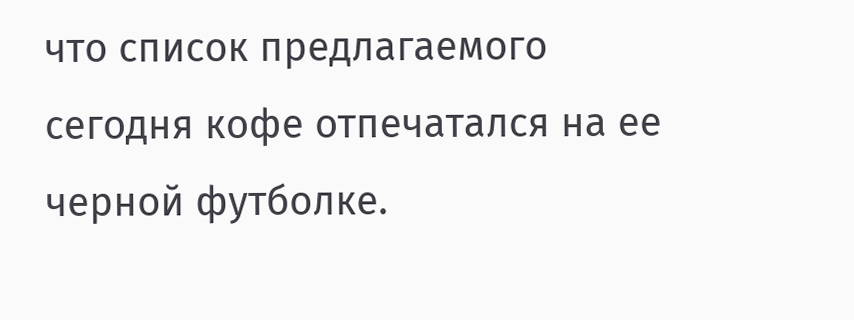что список предлагаемого сегодня кофе отпечатался на ее черной футболке.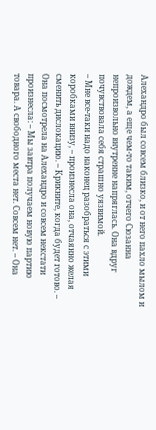Алехандро был совсем близко, и от него пахло мылом и дождем, а еще чем-то таким, отчего Сюзанна непроизвольно внутренне напряглась. Она вдруг почувствовала себя страшно уязвимой.
– Мне все-таки надо наконец разобраться с этими коробками внизу, – произнесла она, отчаянно желая сменить дислокацию. – Крикните, когда будет готово. – Она посмотрела на Алехандро и совсем некстати произнесла: – Мы завтра получаем новую партию товара. А свободного места нет. Совсем нет. – Она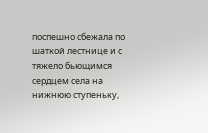поспешно сбежала по шаткой лестнице и с тяжело бьющимся сердцем села на нижнюю ступеньку,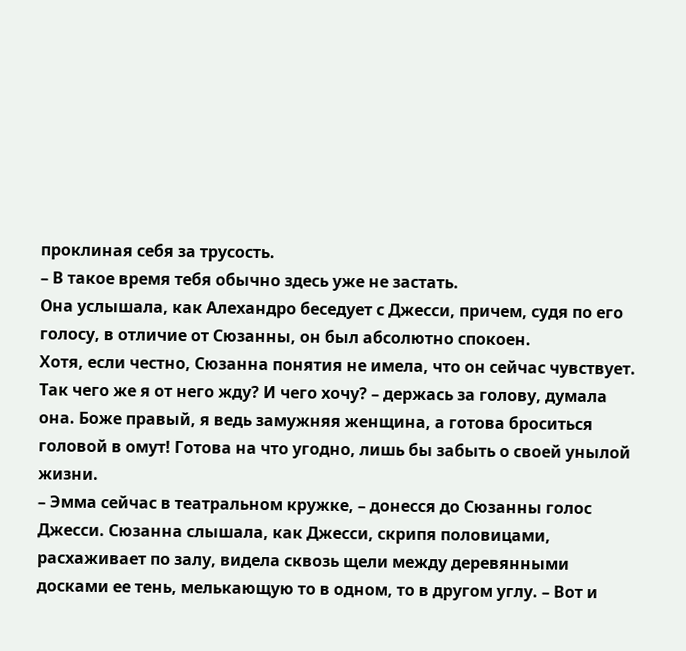проклиная себя за трусость.
– В такое время тебя обычно здесь уже не застать.
Она услышала, как Алехандро беседует с Джесси, причем, судя по его голосу, в отличие от Сюзанны, он был абсолютно спокоен.
Хотя, если честно, Сюзанна понятия не имела, что он сейчас чувствует. Так чего же я от него жду? И чего хочу? – держась за голову, думала она. Боже правый, я ведь замужняя женщина, а готова броситься головой в омут! Готова на что угодно, лишь бы забыть о своей унылой жизни.
– Эмма сейчас в театральном кружке, – донесся до Сюзанны голос Джесси. Сюзанна слышала, как Джесси, скрипя половицами, расхаживает по залу, видела сквозь щели между деревянными досками ее тень, мелькающую то в одном, то в другом углу. – Вот и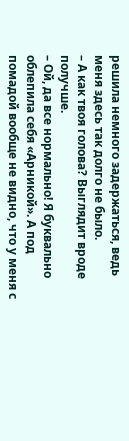решила немного задержаться, ведь меня здесь так долго не было.
– А как твоя голова? Выглядит вроде получше.
– Ой, да все нормально! Я буквально облепила себя «Арникой». А под помадой вообще не видно, что у меня с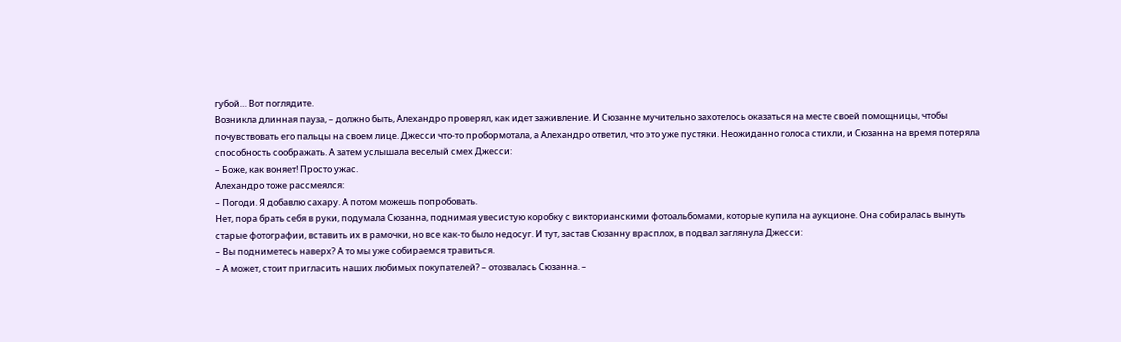губой… Вот поглядите.
Возникла длинная пауза, – должно быть, Алехандро проверял, как идет заживление. И Сюзанне мучительно захотелось оказаться на месте своей помощницы, чтобы почувствовать его пальцы на своем лице. Джесси что-то пробормотала, а Алехандро ответил, что это уже пустяки. Неожиданно голоса стихли, и Сюзанна на время потеряла способность соображать. А затем услышала веселый смех Джесси:
– Боже, как воняет! Просто ужас.
Алехандро тоже рассмеялся:
– Погоди. Я добавлю сахару. А потом можешь попробовать.
Нет, пора брать себя в руки, подумала Сюзанна, поднимая увесистую коробку с викторианскими фотоальбомами, которые купила на аукционе. Она собиралась вынуть старые фотографии, вставить их в рамочки, но все как-то было недосуг. И тут, застав Сюзанну врасплох, в подвал заглянула Джесси:
– Вы подниметесь наверх? А то мы уже собираемся травиться.
– А может, стоит пригласить наших любимых покупателей? – отозвалась Сюзанна. –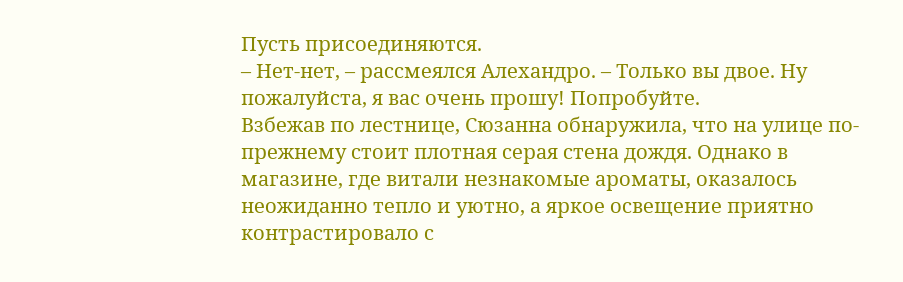Пусть присоединяются.
– Нет-нет, – рассмеялся Алехандро. – Только вы двое. Ну пожалуйста, я вас очень прошу! Попробуйте.
Взбежав по лестнице, Сюзанна обнаружила, что на улице по-прежнему стоит плотная серая стена дождя. Однако в магазине, где витали незнакомые ароматы, оказалось неожиданно тепло и уютно, а яркое освещение приятно контрастировало с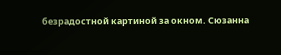безрадостной картиной за окном. Сюзанна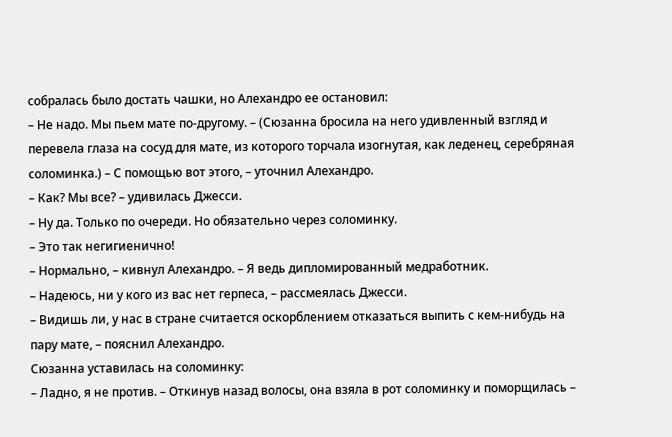собралась было достать чашки, но Алехандро ее остановил:
– Не надо. Мы пьем мате по-другому. – (Сюзанна бросила на него удивленный взгляд и перевела глаза на сосуд для мате, из которого торчала изогнутая, как леденец, серебряная соломинка.) – С помощью вот этого, – уточнил Алехандро.
– Как? Мы все? – удивилась Джесси.
– Ну да. Только по очереди. Но обязательно через соломинку.
– Это так негигиенично!
– Нормально, – кивнул Алехандро. – Я ведь дипломированный медработник.
– Надеюсь, ни у кого из вас нет герпеса, – рассмеялась Джесси.
– Видишь ли, у нас в стране считается оскорблением отказаться выпить с кем-нибудь на пару мате, – пояснил Алехандро.
Сюзанна уставилась на соломинку:
– Ладно, я не против. – Откинув назад волосы, она взяла в рот соломинку и поморщилась –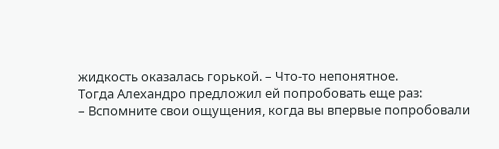жидкость оказалась горькой. – Что-то непонятное.
Тогда Алехандро предложил ей попробовать еще раз:
– Вспомните свои ощущения, когда вы впервые попробовали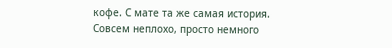кофе. С мате та же самая история. Совсем неплохо, просто немного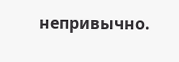непривычно.